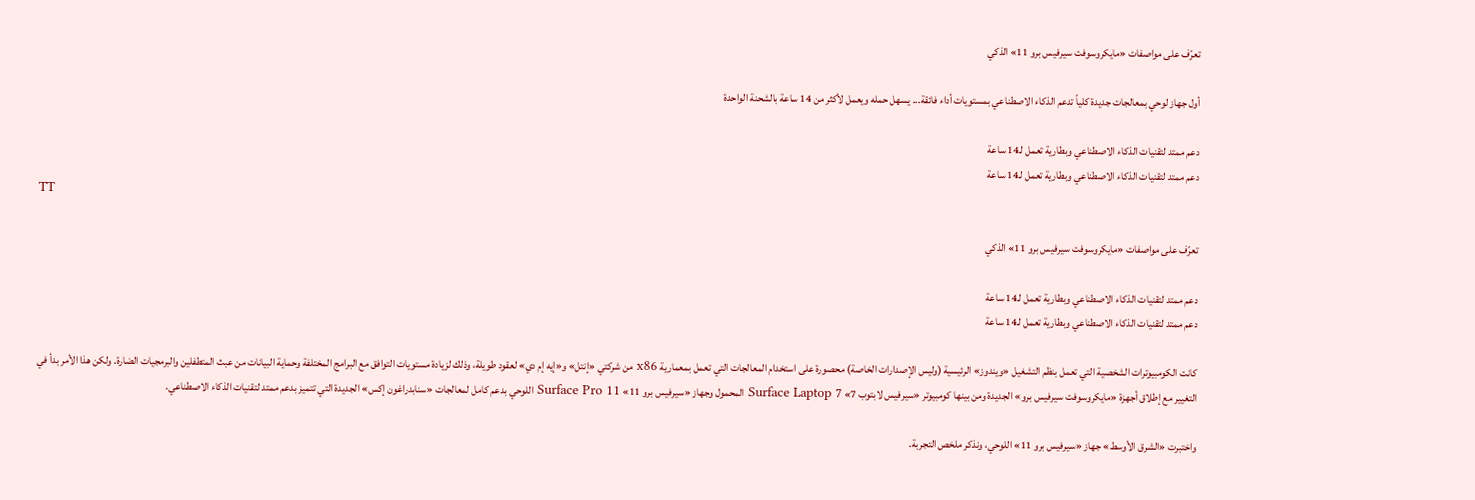تعرّف على مواصفات «مايكروسوفت سيرفيس برو 11» الذكي

أول جهاز لوحي بمعالجات جديدة كلياً تدعم الذكاء الاصطناعي بمستويات أداء فائقة... يسهل حمله ويعمل لأكثر من 14 ساعة بالشحنة الواحدة

دعم ممتد لتقنيات الذكاء الاصطناعي وبطارية تعمل لـ14 ساعة
دعم ممتد لتقنيات الذكاء الاصطناعي وبطارية تعمل لـ14 ساعة
TT

تعرّف على مواصفات «مايكروسوفت سيرفيس برو 11» الذكي

دعم ممتد لتقنيات الذكاء الاصطناعي وبطارية تعمل لـ14 ساعة
دعم ممتد لتقنيات الذكاء الاصطناعي وبطارية تعمل لـ14 ساعة

كانت الكومبيوترات الشخصية التي تعمل بنظم التشغيل «ويندوز» الرئيسية (وليس الإصدارات الخاصة) محصورة على استخدام المعالجات التي تعمل بمعمارية x86 من شركتي «إنتل» و«إيه إم دي» لعقود طويلة، وذلك لزيادة مستويات التوافق مع البرامج المختلفة وحماية البيانات من عبث المتطفلين والبرمجيات الضارة. ولكن هذا الأمر بدأ في التغيير مع إطلاق أجهزة «مايكروسوفت سيرفيس برو» الجديدة ومن بينها كومبيوتر «سيرفيس لابتوب 7» Surface Laptop 7 المحمول وجهاز «سيرفيس برو 11» Surface Pro 11 اللوحي بدعم كامل لمعالجات «سنابدراغون إكس» الجديدة التي تتميز بدعم ممتد لتقنيات الذكاء الاصطناعي.

واختبرت «الشرق الأوسط» جهاز «سيرفيس برو 11» اللوحي، ونذكر ملخص التجربة.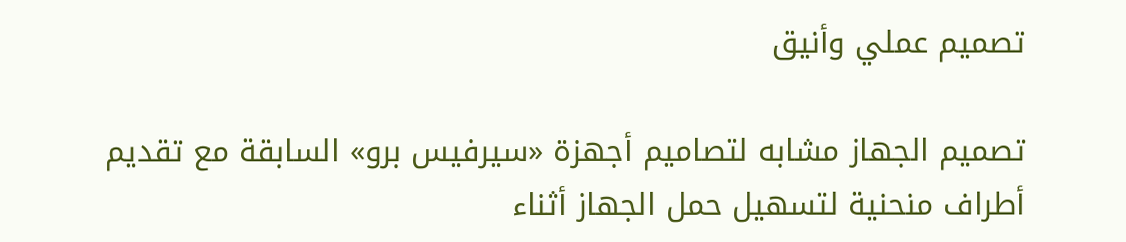تصميم عملي وأنيق

تصميم الجهاز مشابه لتصاميم أجهزة «سيرفيس برو» السابقة مع تقديم أطراف منحنية لتسهيل حمل الجهاز أثناء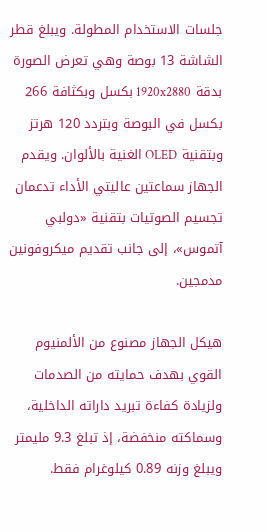جلسات الاستخدام المطولة. ويبلغ قطر الشاشة 13 بوصة وهي تعرض الصورة بدقة 1920x2880 بكسل وبكثافة 266 بكسل في البوصة وبتردد 120 هرتز وبتقنية OLED الغنية بالألوان. ويقدم الجهاز سماعتين عاليتي الأداء تدعمان تجسيم الصوتيات بتقنية «دولبي آتموس»، إلى جانب تقديم ميكروفونين مدمجين.

هيكل الجهاز مصنوع من الألمنيوم القوي بهدف حمايته من الصدمات ولزيادة كفاءة تبريد داراته الداخلية، وسماكته منخفضة، إذ تبلغ 9.3 مليمتر ويبلغ وزنه 0.89 كيلوغرام فقط.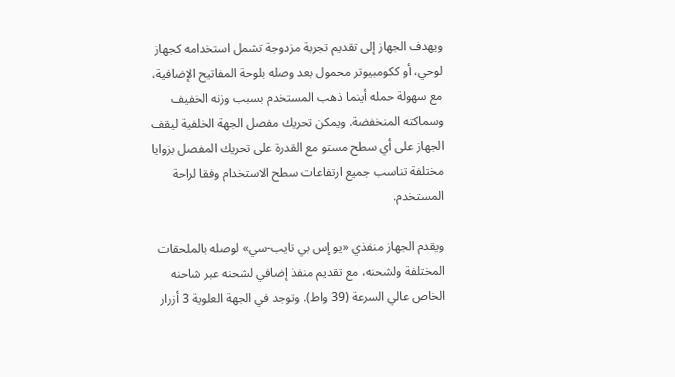ويهدف الجهاز إلى تقديم تجربة مزدوجة تشمل استخدامه كجهاز لوحي، أو ككومبيوتر محمول بعد وصله بلوحة المفاتيح الإضافية، مع سهولة حمله أينما ذهب المستخدم بسبب وزنه الخفيف وسماكته المنخفضة. ويمكن تحريك مفصل الجهة الخلفية ليقف الجهاز على أي سطح مستو مع القدرة على تحريك المفصل بزوايا مختلفة تناسب جميع ارتفاعات سطح الاستخدام وفقا لراحة المستخدم.

ويقدم الجهاز منفذي «يو إس بي تايب-سي» لوصله بالملحقات المختلفة ولشحنه، مع تقديم منفذ إضافي لشحنه عبر شاحنه الخاص عالي السرعة (39 واط). وتوجد في الجهة العلوية 3 أزرار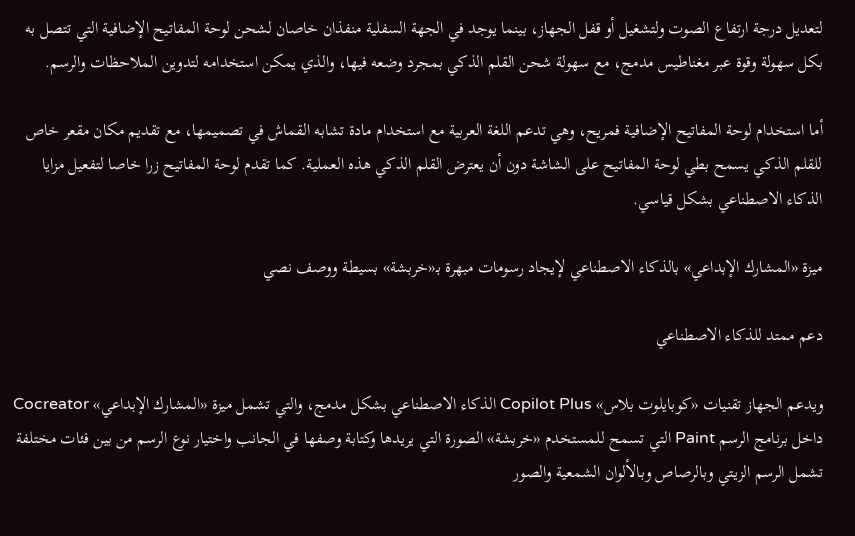لتعديل درجة ارتفاع الصوت ولتشغيل أو قفل الجهاز، بينما يوجد في الجهة السفلية منفذان خاصان لشحن لوحة المفاتيح الإضافية التي تتصل به بكل سهولة وقوة عبر مغناطيس مدمج، مع سهولة شحن القلم الذكي بمجرد وضعه فيها، والذي يمكن استخدامه لتدوين الملاحظات والرسم.

أما استخدام لوحة المفاتيح الإضافية فمريح، وهي تدعم اللغة العربية مع استخدام مادة تشابه القماش في تصميمها، مع تقديم مكان مقعر خاص للقلم الذكي يسمح بطي لوحة المفاتيح على الشاشة دون أن يعترض القلم الذكي هذه العملية. كما تقدم لوحة المفاتيح زرا خاصا لتفعيل مزايا الذكاء الاصطناعي بشكل قياسي.

ميزة «المشارك الإبداعي» بالذكاء الاصطناعي لإيجاد رسومات مبهرة بـ«خربشة» بسيطة ووصف نصي

دعم ممتد للذكاء الاصطناعي

ويدعم الجهاز تقنيات «كوبايلوت بلاس» Copilot Plus الذكاء الاصطناعي بشكل مدمج، والتي تشمل ميزة «المشارك الإبداعي» Cocreator داخل برنامج الرسم Paint التي تسمح للمستخدم «خربشة» الصورة التي يريدها وكتابة وصفها في الجانب واختيار نوع الرسم من بين فئات مختلفة تشمل الرسم الزيتي وبالرصاص وبالألوان الشمعية والصور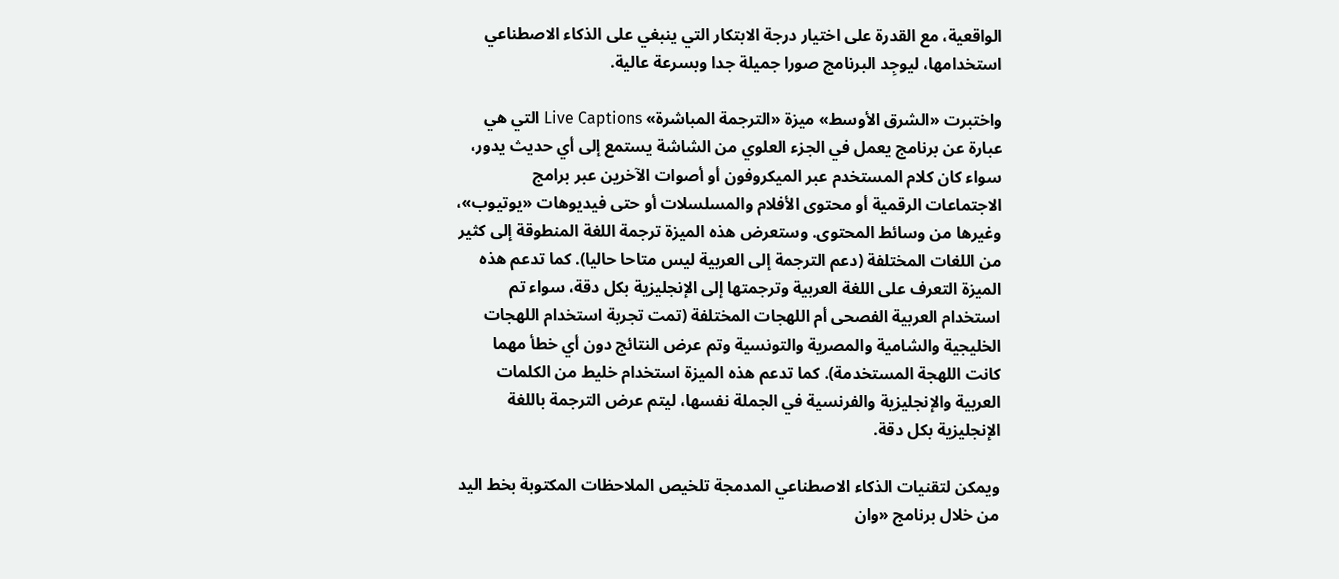الواقعية، مع القدرة على اختيار درجة الابتكار التي ينبغي على الذكاء الاصطناعي استخدامها، ليوجِد البرنامج صورا جميلة جدا وبسرعة عالية.

واختبرت «الشرق الأوسط» ميزة «الترجمة المباشرة» Live Captions التي هي عبارة عن برنامج يعمل في الجزء العلوي من الشاشة يستمع إلى أي حديث يدور، سواء كان كلام المستخدم عبر الميكروفون أو أصوات الآخرين عبر برامج الاجتماعات الرقمية أو محتوى الأفلام والمسلسلات أو حتى فيديوهات «يوتيوب»، وغيرها من وسائط المحتوى. وستعرض هذه الميزة ترجمة اللغة المنطوقة إلى كثير من اللغات المختلفة (دعم الترجمة إلى العربية ليس متاحا حاليا). كما تدعم هذه الميزة التعرف على اللغة العربية وترجمتها إلى الإنجليزية بكل دقة، سواء تم استخدام العربية الفصحى أم اللهجات المختلفة (تمت تجربة استخدام اللهجات الخليجية والشامية والمصرية والتونسية وتم عرض النتائج دون أي خطأ مهما كانت اللهجة المستخدمة). كما تدعم هذه الميزة استخدام خليط من الكلمات العربية والإنجليزية والفرنسية في الجملة نفسها، ليتم عرض الترجمة باللغة الإنجليزية بكل دقة.

ويمكن لتقنيات الذكاء الاصطناعي المدمجة تلخيص الملاحظات المكتوبة بخط اليد من خلال برنامج «وان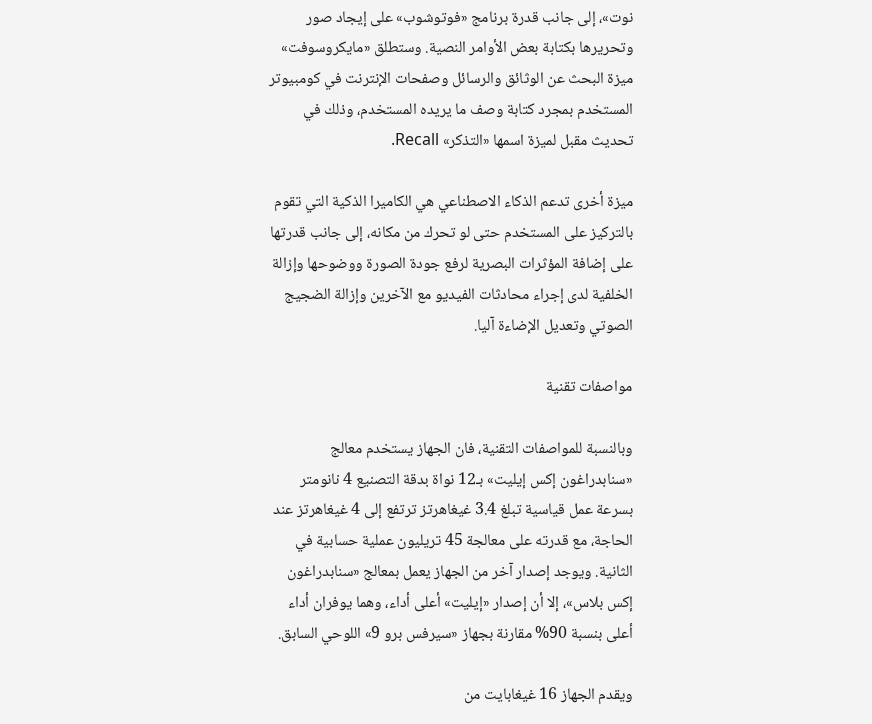نوت»، إلى جانب قدرة برنامج «فوتوشوب» على إيجاد صور وتحريرها بكتابة بعض الأوامر النصية. وستطلق «مايكروسوفت» ميزة البحث عن الوثائق والرسائل وصفحات الإنترنت في كومبيوتر المستخدم بمجرد كتابة وصف ما يريده المستخدم، وذلك في تحديث مقبل لميزة اسمها «التذكر» Recall.

ميزة أخرى تدعم الذكاء الاصطناعي هي الكاميرا الذكية التي تقوم بالتركيز على المستخدم حتى لو تحرك من مكانه، إلى جانب قدرتها على إضافة المؤثرات البصرية لرفع جودة الصورة ووضوحها وإزالة الخلفية لدى إجراء محادثات الفيديو مع الآخرين وإزالة الضجيج الصوتي وتعديل الإضاءة آليا.

مواصفات تقنية

وبالنسبة للمواصفات التقنية، فان الجهاز يستخدم معالج «سنابدراغون إكس إيليت» بـ12 نواة بدقة التصنيع 4 نانومتر بسرعة عمل قياسية تبلغ 3.4 غيغاهرتز ترتفع إلى 4 غيغاهرتز عند الحاجة، مع قدرته على معالجة 45 تريليون عملية حسابية في الثانية. ويوجد إصدار آخر من الجهاز يعمل بمعالج «سنابدراغون إكس بلاس»، إلا أن إصدار «إيليت» أعلى أداء، وهما يوفران أداء أعلى بنسبة 90% مقارنة بجهاز «سيرفس برو 9» اللوحي السابق.

ويقدم الجهاز 16 غيغابايت من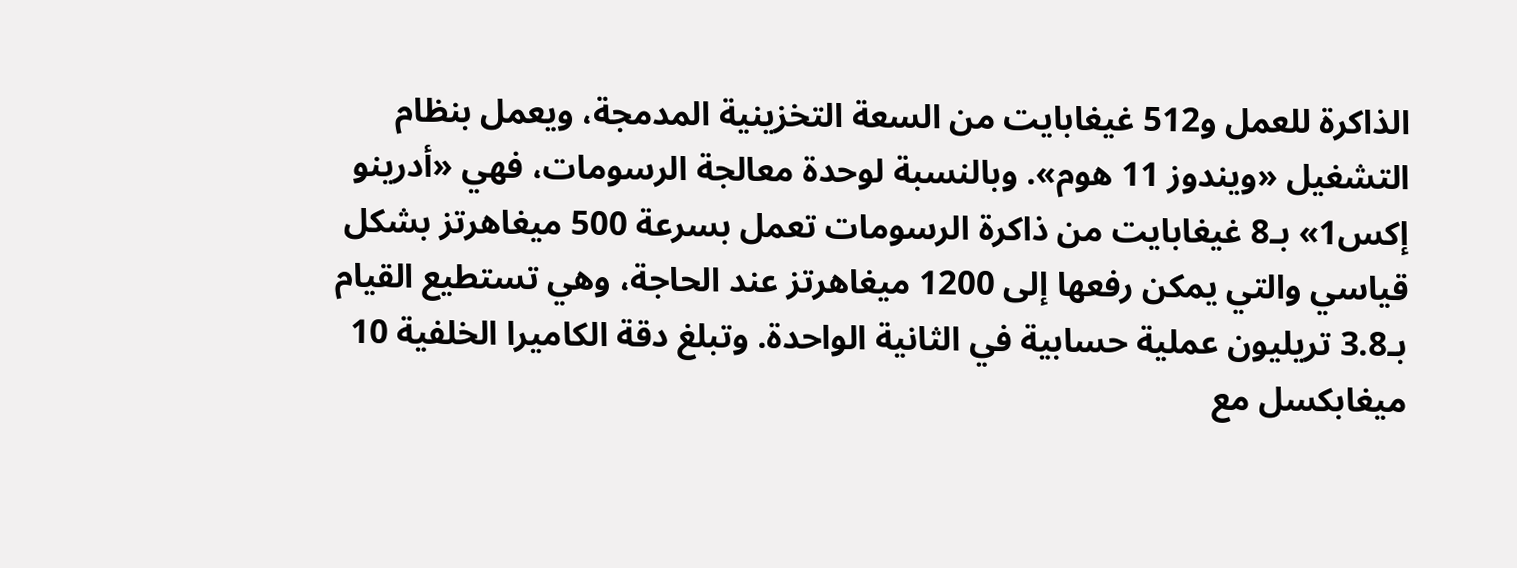الذاكرة للعمل و512 غيغابايت من السعة التخزينية المدمجة، ويعمل بنظام التشغيل «ويندوز 11 هوم». وبالنسبة لوحدة معالجة الرسومات، فهي «أدرينو إكس1» بـ8 غيغابايت من ذاكرة الرسومات تعمل بسرعة 500 ميغاهرتز بشكل قياسي والتي يمكن رفعها إلى 1200 ميغاهرتز عند الحاجة، وهي تستطيع القيام بـ3.8 تريليون عملية حسابية في الثانية الواحدة. وتبلغ دقة الكاميرا الخلفية 10 ميغابكسل مع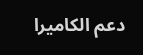دعم الكاميرا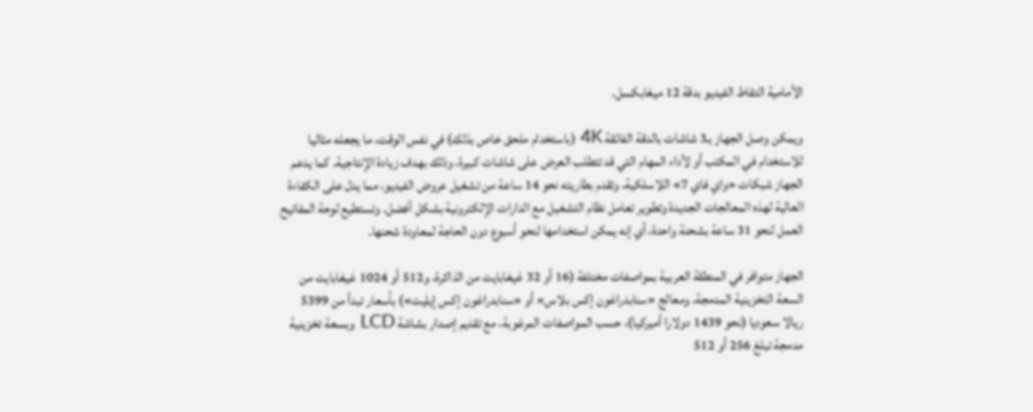الأمامية التقاط الفيديو بدقة 12 ميغابكسل.

ويمكن وصل الجهاز بـ3 شاشات بالدقة الفائقة 4K (باستخدام ملحق خاص بذلك) في نفس الوقت، ما يجعله مثاليا للاستخدام في المكتب أو لأداء المهام التي قد تتطلب العرض على شاشات كبيرة، وذلك بهدف زيادة الإنتاجية. كما يدعم الجهاز شبكات «واي فاي 7» اللاسلكية، وتقدم بطاريته نحو 14 ساعة من تشغيل عروض الفيديو، مما يدل على الكفاءة العالية لهذه المعالجات الجديدة وتطوير تعامل نظام التشغيل مع الدارات الإلكترونية بشكل أفضل. وتستطيع لوحة المفاتيح العمل لنحو 31 ساعة بشحنة واحدة، أي إنه يمكن استخدامها لنحو أسبوع دون الحاجة لمعاودة شحنها.

الجهاز متوافر في المنطقة العربية بمواصفات مختلفة (16 أو 32 غيغابايت من الذاكرة، و512 أو 1024 غيغابايت من السعة التخزينية المدمجة، ومعالج «سنابدراغون إكس بلاس» أو «سنابدراغون إكس إيليت») بأسعار تبدأ من 5399 ريالا سعوديا (نحو 1439 دولارا أميركيا)، حسب المواصفات المرغوبة، مع تقديم إصدار بشاشة LCD وبسعة تخزينية مدمجة تبلغ 256 أو 512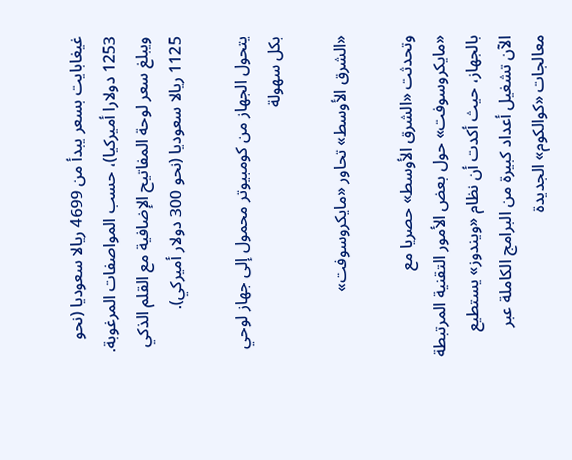غيغابايت بسعر يبدأ من 4699 ريالا سعوديا (نحو 1253 دولارا أميركيا)، حسب المواصفات المرغوبة. ويبلغ سعر لوحة المفاتيح الإضافية مع القلم الذكي 1125 ريالا سعوديا (نحو 300 دولار أميركي).

يتحول الجهاز من كومبيوتر محمول إلى جهاز لوحي بكل سهولة

«الشرق الأوسط» تحاور «مايكروسوفت»

وتحدثت «الشرق الأوسط» حصريا مع «مايكروسوفت» حول بعض الأمور التقنية المرتبطة بالجهاز، حيث أكدت أن نظام «ويندوز» يستطيع الآن تشغيل أعداد كبيرة من البرامج الكاملة عبر معالجات «كوالكوم» الجديدة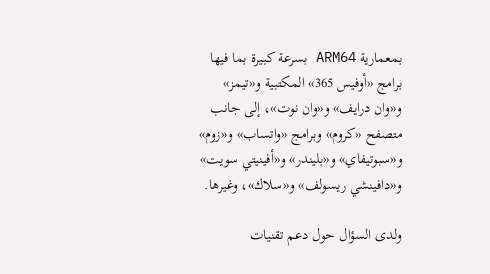بمعمارية ARM64 بسرعة كبيرة بما فيها برامج «أوفيس 365» المكتبية و«تيمز» و«وان درايف» و«وان نوت»، إلى جانب متصفح «كروم» وبرامج «واتساب» و«زوم» و«سبوتيفاي» و«بليندر» و«أفينيتي سويت» و«دافينشي ريسولف» و«سلاك»، وغيرها.

ولدى السؤال حول دعم تقنيات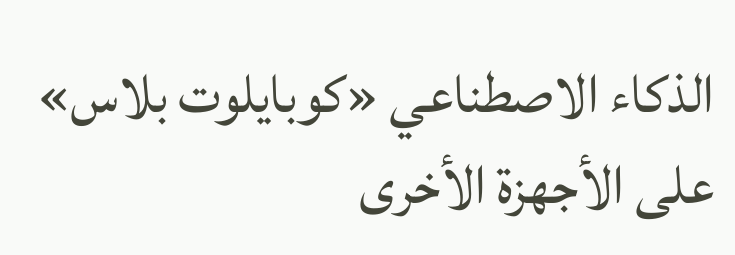الذكاء الاصطناعي «كوبايلوت بلاس» على الأجهزة الأخرى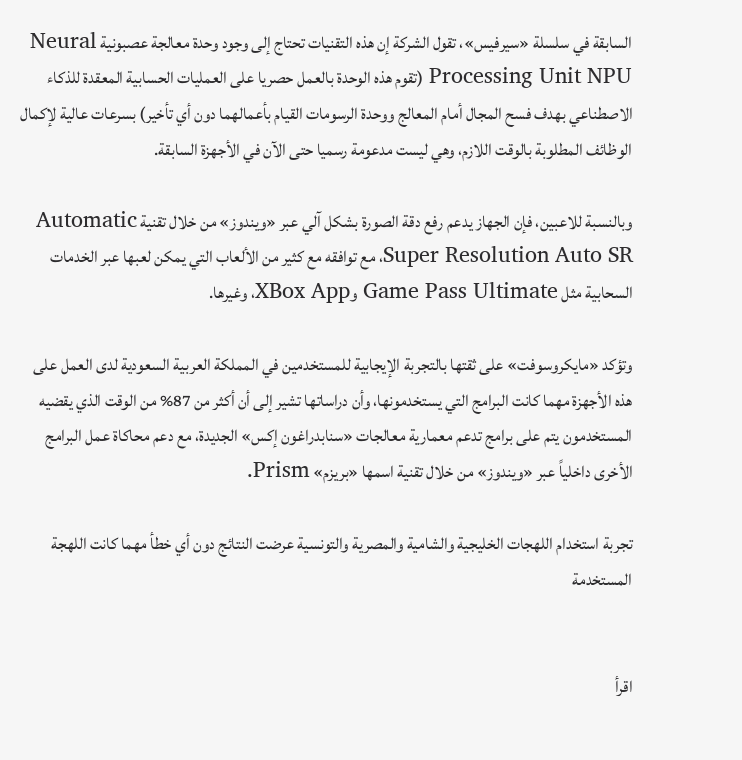السابقة في سلسلة «سيرفيس»، تقول الشركة إن هذه التقنيات تحتاج إلى وجود وحدة معالجة عصبونية Neural Processing Unit NPU (تقوم هذه الوحدة بالعمل حصريا على العمليات الحسابية المعقدة للذكاء الاصطناعي بهدف فسح المجال أمام المعالج ووحدة الرسومات القيام بأعمالهما دون أي تأخير) بسرعات عالية لإكمال الوظائف المطلوبة بالوقت اللازم، وهي ليست مدعومة رسميا حتى الآن في الأجهزة السابقة.

وبالنسبة للاعبين، فإن الجهاز يدعم رفع دقة الصورة بشكل آلي عبر «ويندوز» من خلال تقنية Automatic Super Resolution Auto SR، مع توافقه مع كثير من الألعاب التي يمكن لعبها عبر الخدمات السحابية مثل Game Pass Ultimate وXBox App، وغيرها.

وتؤكد «مايكروسوفت» على ثقتها بالتجربة الإيجابية للمستخدمين في المملكة العربية السعودية لدى العمل على هذه الأجهزة مهما كانت البرامج التي يستخدمونها، وأن دراساتها تشير إلى أن أكثر من 87% من الوقت الذي يقضيه المستخدمون يتم على برامج تدعم معمارية معالجات «سنابدراغون إكس» الجديدة، مع دعم محاكاة عمل البرامج الأخرى داخلياً عبر «ويندوز» من خلال تقنية اسمها «بريزم» Prism.

تجربة استخدام اللهجات الخليجية والشامية والمصرية والتونسية عرضت النتائج دون أي خطأ مهما كانت اللهجة المستخدمة


اقرأ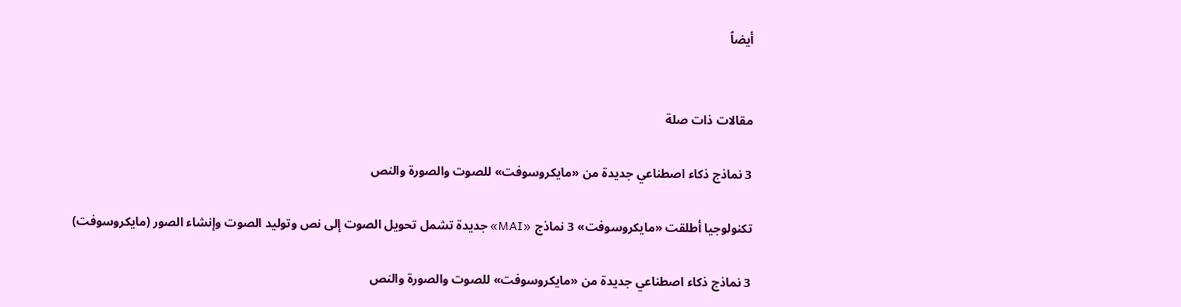أيضاً


مقالات ذات صلة

3 نماذج ذكاء اصطناعي جديدة من «مايكروسوفت» للصوت والصورة والنص

تكنولوجيا أطلقت «مايكروسوفت» 3 نماذج «MAI» جديدة تشمل تحويل الصوت إلى نص وتوليد الصوت وإنشاء الصور (مايكروسوفت)

3 نماذج ذكاء اصطناعي جديدة من «مايكروسوفت» للصوت والصورة والنص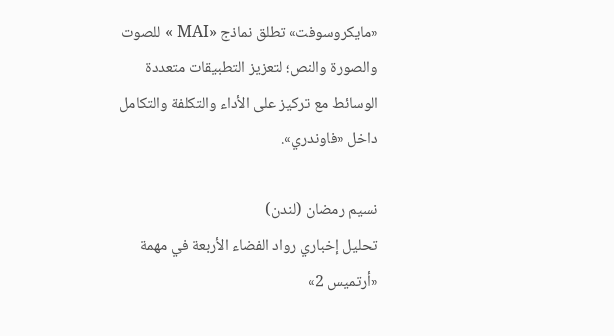«مايكروسوفت» تطلق نماذج «MAI » للصوت والصورة والنص؛ لتعزيز التطبيقات متعددة الوسائط مع تركيز على الأداء والتكلفة والتكامل داخل «فاوندري».

نسيم رمضان (لندن)
تحليل إخباري رواد الفضاء الأربعة في مهمة «أرتميس ‌2»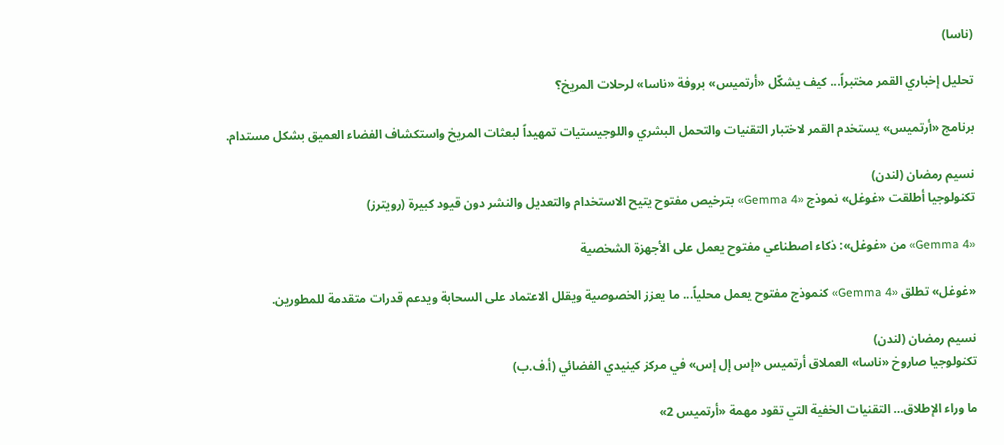(ناسا)

تحليل إخباري القمر مختبراً... كيف يشكّل «أرتميس» بروفة «ناسا» لرحلات المريخ؟

برنامج «أرتميس» يستخدم القمر لاختبار التقنيات والتحمل البشري واللوجيستيات تمهيداً لبعثات المريخ واستكشاف الفضاء العميق بشكل مستدام.

نسيم رمضان (لندن)
تكنولوجيا أطلقت «غوغل» نموذج «Gemma 4» بترخيص مفتوح يتيح الاستخدام والتعديل والنشر دون قيود كبيرة (رويترز)

«Gemma 4» من «غوغل»: ذكاء اصطناعي مفتوح يعمل على الأجهزة الشخصية

«غوغل» تطلق «Gemma 4» كنموذج مفتوح يعمل محلياً... ما يعزز الخصوصية ويقلل الاعتماد على السحابة ويدعم قدرات متقدمة للمطورين.

نسيم رمضان (لندن)
تكنولوجيا صاروخ «ناسا» العملاق أرتميس «إس إل إس» في مركز كينيدي الفضائي (أ.ف.ب)

ما وراء الإطلاق… التقنيات الخفية التي تقود مهمة «أرتميس 2»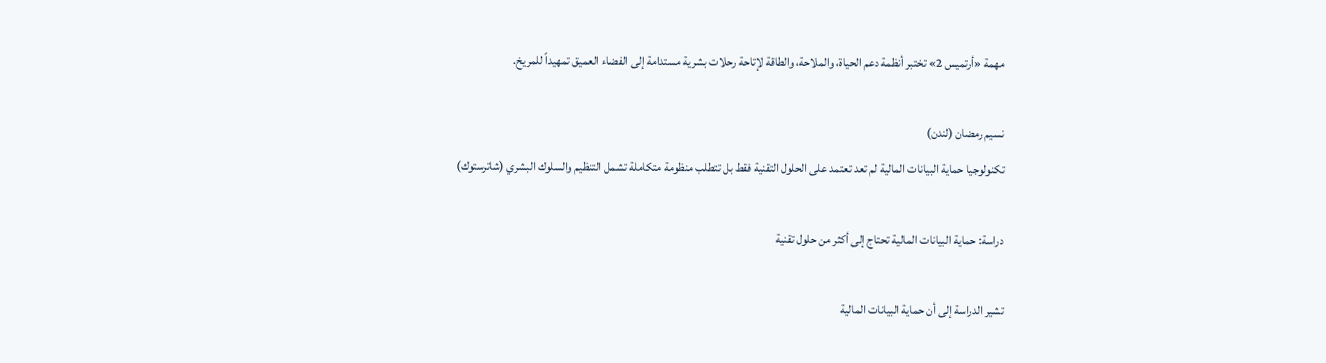مهمة «أرتميس 2» تختبر أنظمة دعم الحياة، والملاحة، والطاقة لإتاحة رحلات بشرية مستدامة إلى الفضاء العميق تمهيداً للمريخ.

نسيم رمضان (لندن)
تكنولوجيا حماية البيانات المالية لم تعد تعتمد على الحلول التقنية فقط بل تتطلب منظومة متكاملة تشمل التنظيم والسلوك البشري (شاترستوك)

دراسة: حماية البيانات المالية تحتاج إلى أكثر من حلول تقنية

تشير الدراسة إلى أن حماية البيانات المالية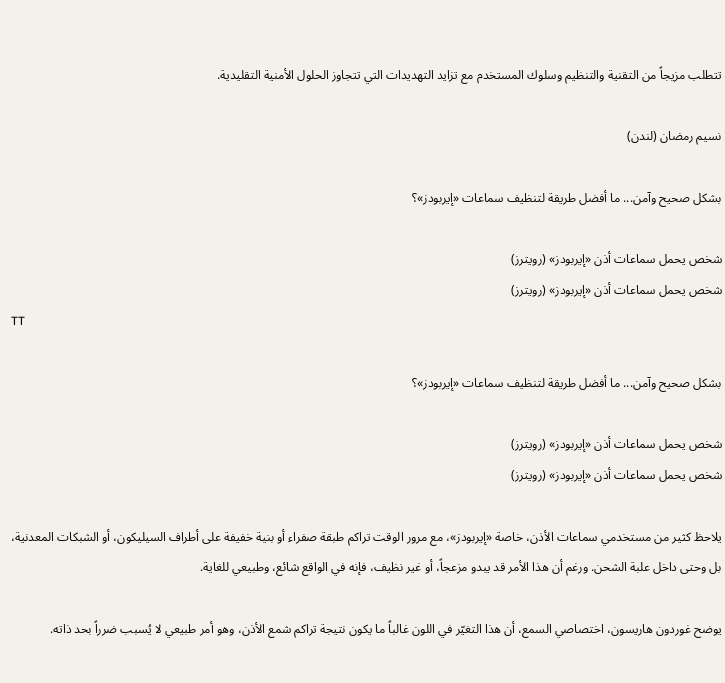تتطلب مزيجاً من التقنية والتنظيم وسلوك المستخدم مع تزايد التهديدات التي تتجاوز الحلول الأمنية التقليدية.

نسيم رمضان (لندن)

بشكل صحيح وآمن... ما أفضل طريقة لتنظيف سماعات «إيربودز»؟

شخص يحمل سماعات أذن «إيربودز» (رويترز)
شخص يحمل سماعات أذن «إيربودز» (رويترز)
TT

بشكل صحيح وآمن... ما أفضل طريقة لتنظيف سماعات «إيربودز»؟

شخص يحمل سماعات أذن «إيربودز» (رويترز)
شخص يحمل سماعات أذن «إيربودز» (رويترز)

يلاحظ كثير من مستخدمي سماعات الأذن، خاصة «إيربودز»، مع مرور الوقت تراكم طبقة صفراء أو بنية خفيفة على أطراف السيليكون، أو الشبكات المعدنية، بل وحتى داخل علبة الشحن. ورغم أن هذا الأمر قد يبدو مزعجاً، أو غير نظيف، فإنه في الواقع شائع، وطبيعي للغاية.

يوضح غوردون هاريسون، اختصاصي السمع، أن هذا التغيّر في اللون غالباً ما يكون نتيجة تراكم شمع الأذن، وهو أمر طبيعي لا يُسبب ضرراً بحد ذاته.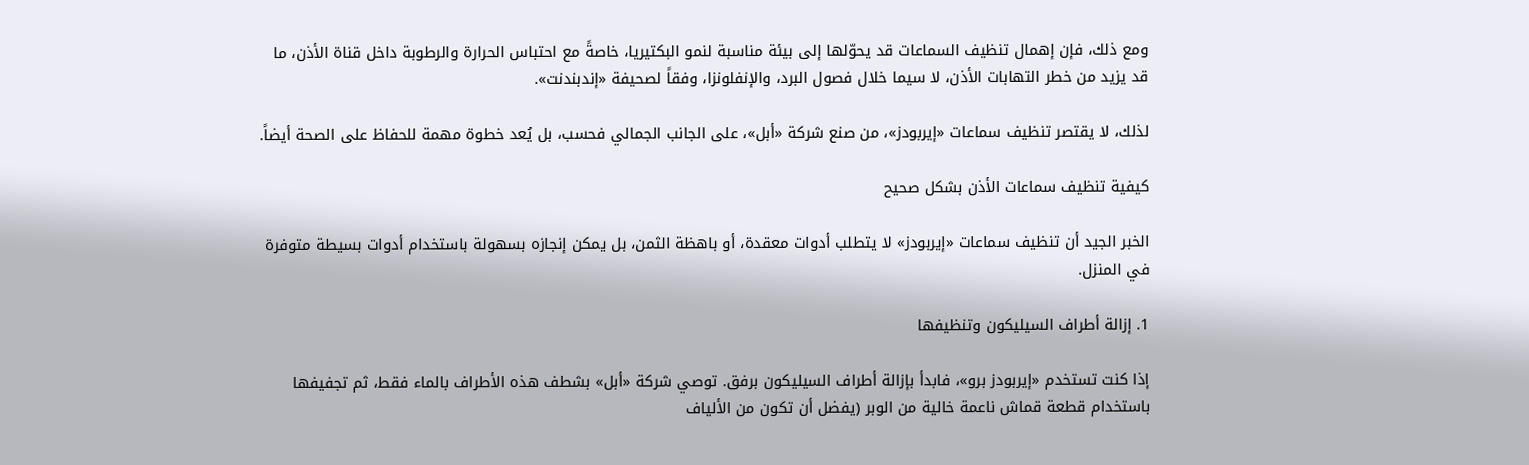ومع ذلك، فإن إهمال تنظيف السماعات قد يحوّلها إلى بيئة مناسبة لنمو البكتيريا، خاصةً مع احتباس الحرارة والرطوبة داخل قناة الأذن، ما قد يزيد من خطر التهابات الأذن، لا سيما خلال فصول البرد، والإنفلونزا، وفقاً لصحيفة «إندبندنت».

لذلك، لا يقتصر تنظيف سماعات «إيربودز»، من صنع شركة «أبل»، على الجانب الجمالي فحسب، بل يُعد خطوة مهمة للحفاظ على الصحة أيضاً.

كيفية تنظيف سماعات الأذن بشكل صحيح

الخبر الجيد أن تنظيف سماعات «إيربودز» لا يتطلب أدوات معقدة، أو باهظة الثمن، بل يمكن إنجازه بسهولة باستخدام أدوات بسيطة متوفرة في المنزل.

1. إزالة أطراف السيليكون وتنظيفها

إذا كنت تستخدم «إيربودز برو»، فابدأ بإزالة أطراف السيليكون برفق. توصي شركة «أبل» بشطف هذه الأطراف بالماء فقط، ثم تجفيفها باستخدام قطعة قماش ناعمة خالية من الوبر (يفضل أن تكون من الألياف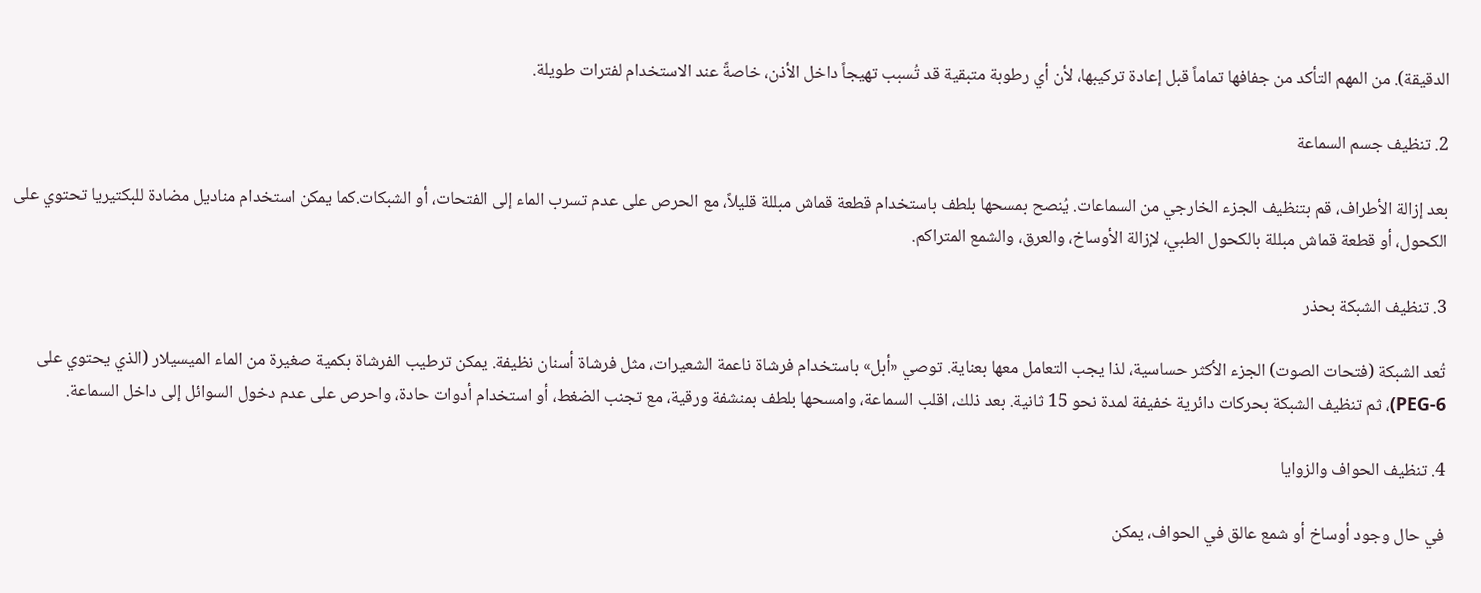الدقيقة). من المهم التأكد من جفافها تماماً قبل إعادة تركيبها، لأن أي رطوبة متبقية قد تُسبب تهيجاً داخل الأذن، خاصةً عند الاستخدام لفترات طويلة.

2. تنظيف جسم السماعة

بعد إزالة الأطراف، قم بتنظيف الجزء الخارجي من السماعات. يُنصح بمسحها بلطف باستخدام قطعة قماش مبللة قليلاً، مع الحرص على عدم تسرب الماء إلى الفتحات، أو الشبكات.كما يمكن استخدام مناديل مضادة للبكتيريا تحتوي على الكحول، أو قطعة قماش مبللة بالكحول الطبي، لإزالة الأوساخ، والعرق، والشمع المتراكم.

3. تنظيف الشبكة بحذر

تُعد الشبكة (فتحات الصوت) الجزء الأكثر حساسية، لذا يجب التعامل معها بعناية. توصي «أبل» باستخدام فرشاة ناعمة الشعيرات، مثل فرشاة أسنان نظيفة. يمكن ترطيب الفرشاة بكمية صغيرة من الماء الميسيلار (الذي يحتوي على PEG-6)، ثم تنظيف الشبكة بحركات دائرية خفيفة لمدة نحو 15 ثانية. بعد ذلك، اقلب السماعة، وامسحها بلطف بمنشفة ورقية، مع تجنب الضغط، أو استخدام أدوات حادة، واحرص على عدم دخول السوائل إلى داخل السماعة.

4. تنظيف الحواف والزوايا

في حال وجود أوساخ أو شمع عالق في الحواف، يمكن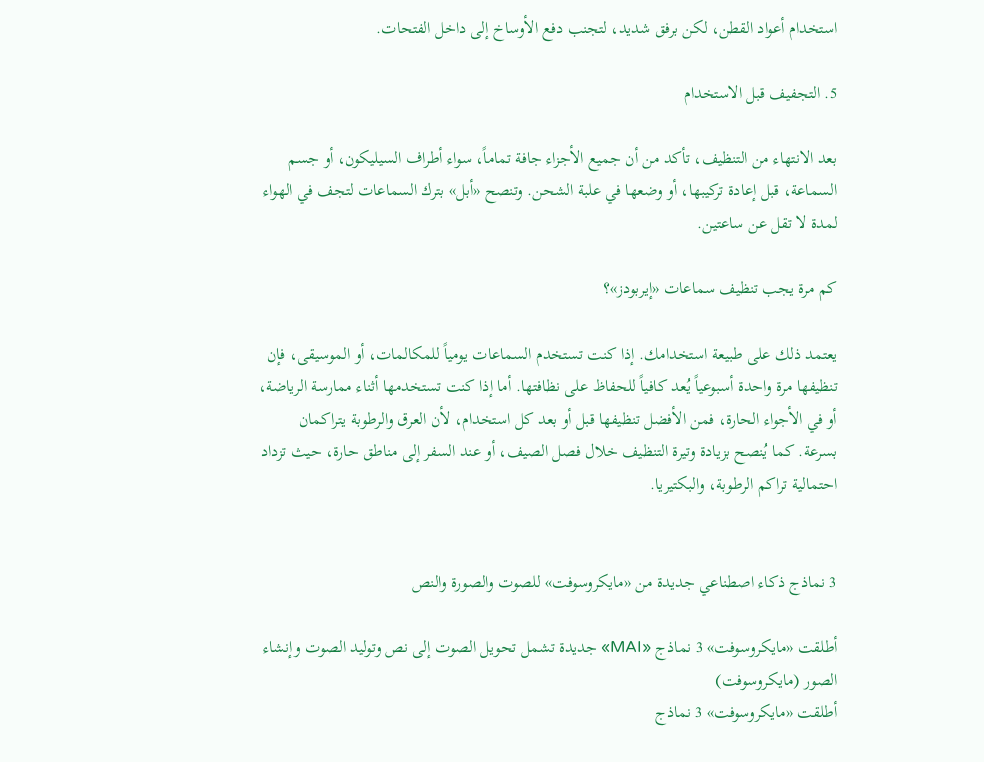استخدام أعواد القطن، لكن برفق شديد، لتجنب دفع الأوساخ إلى داخل الفتحات.

5. التجفيف قبل الاستخدام

بعد الانتهاء من التنظيف، تأكد من أن جميع الأجزاء جافة تماماً، سواء أطراف السيليكون، أو جسم السماعة، قبل إعادة تركيبها، أو وضعها في علبة الشحن. وتنصح «أبل» بترك السماعات لتجف في الهواء لمدة لا تقل عن ساعتين.

كم مرة يجب تنظيف سماعات «إيربودز»؟

يعتمد ذلك على طبيعة استخدامك. إذا كنت تستخدم السماعات يومياً للمكالمات، أو الموسيقى، فإن تنظيفها مرة واحدة أسبوعياً يُعد كافياً للحفاظ على نظافتها. أما إذا كنت تستخدمها أثناء ممارسة الرياضة، أو في الأجواء الحارة، فمن الأفضل تنظيفها قبل أو بعد كل استخدام، لأن العرق والرطوبة يتراكمان بسرعة. كما يُنصح بزيادة وتيرة التنظيف خلال فصل الصيف، أو عند السفر إلى مناطق حارة، حيث تزداد احتمالية تراكم الرطوبة، والبكتيريا.


3 نماذج ذكاء اصطناعي جديدة من «مايكروسوفت» للصوت والصورة والنص

أطلقت «مايكروسوفت» 3 نماذج «MAI» جديدة تشمل تحويل الصوت إلى نص وتوليد الصوت وإنشاء الصور (مايكروسوفت)
أطلقت «مايكروسوفت» 3 نماذج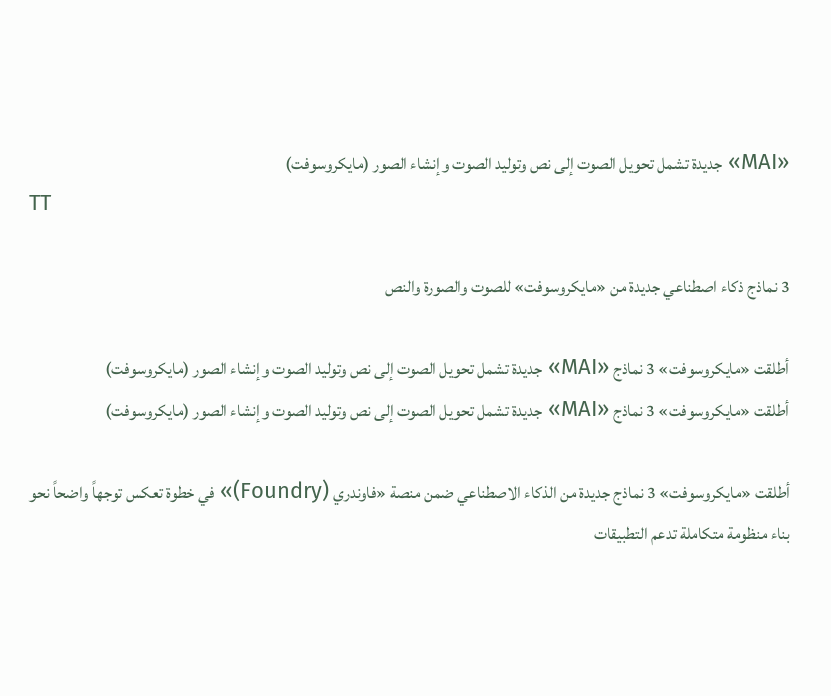«MAI» جديدة تشمل تحويل الصوت إلى نص وتوليد الصوت وإنشاء الصور (مايكروسوفت)
TT

3 نماذج ذكاء اصطناعي جديدة من «مايكروسوفت» للصوت والصورة والنص

أطلقت «مايكروسوفت» 3 نماذج «MAI» جديدة تشمل تحويل الصوت إلى نص وتوليد الصوت وإنشاء الصور (مايكروسوفت)
أطلقت «مايكروسوفت» 3 نماذج «MAI» جديدة تشمل تحويل الصوت إلى نص وتوليد الصوت وإنشاء الصور (مايكروسوفت)

أطلقت «مايكروسوفت» 3 نماذج جديدة من الذكاء الاصطناعي ضمن منصة «فاوندري (Foundry)» في خطوة تعكس توجهاً واضحاً نحو بناء منظومة متكاملة تدعم التطبيقات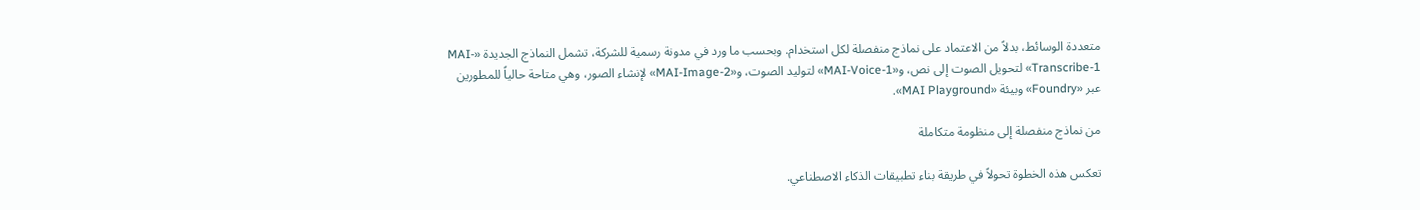متعددة الوسائط، بدلاً من الاعتماد على نماذج منفصلة لكل استخدام. وبحسب ما ورد في مدونة رسمية للشركة، تشمل النماذج الجديدة «MAI-Transcribe-1» لتحويل الصوت إلى نص، و«MAI-Voice-1» لتوليد الصوت، و«MAI-Image-2» لإنشاء الصور، وهي متاحة حالياً للمطورين عبر «Foundry» وبيئة «MAI Playground».

من نماذج منفصلة إلى منظومة متكاملة

تعكس هذه الخطوة تحولاً في طريقة بناء تطبيقات الذكاء الاصطناعي.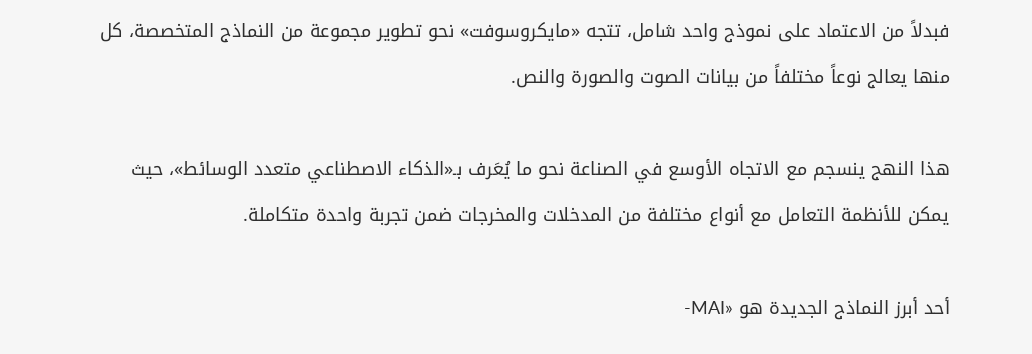فبدلاً من الاعتماد على نموذج واحد شامل، تتجه «مايكروسوفت» نحو تطوير مجموعة من النماذج المتخصصة، كل منها يعالج نوعاً مختلفاً من بيانات الصوت والصورة والنص.

هذا النهج ينسجم مع الاتجاه الأوسع في الصناعة نحو ما يُعَرف بـ«الذكاء الاصطناعي متعدد الوسائط»، حيث يمكن للأنظمة التعامل مع أنواع مختلفة من المدخلات والمخرجات ضمن تجربة واحدة متكاملة.

أحد أبرز النماذج الجديدة هو «MAI-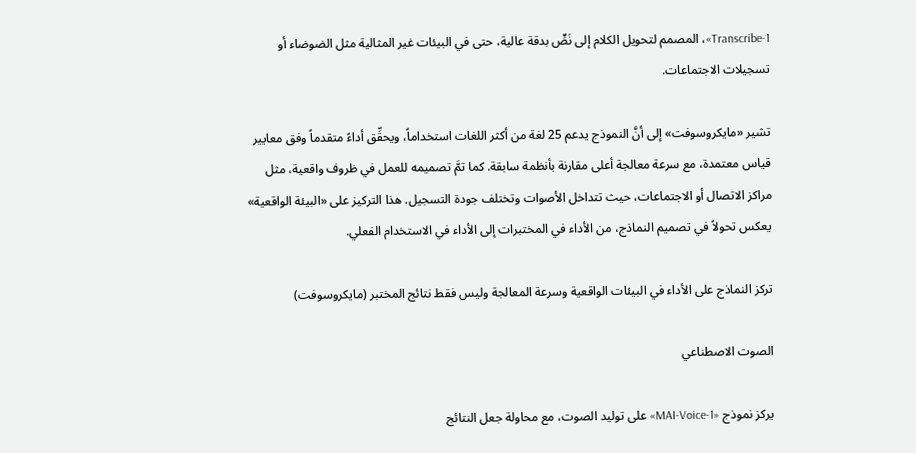Transcribe-1»، المصمم لتحويل الكلام إلى نَصٍّ بدقة عالية، حتى في البيئات غير المثالية مثل الضوضاء أو تسجيلات الاجتماعات.

تشير «مايكروسوفت» إلى أنَّ النموذج يدعم 25 لغة من أكثر اللغات استخداماً، ويحقِّق أداءً متقدماً وفق معايير قياس معتمدة، مع سرعة معالجة أعلى مقارنة بأنظمة سابقة. كما تمَّ تصميمه للعمل في ظروف واقعية، مثل مراكز الاتصال أو الاجتماعات، حيث تتداخل الأصوات وتختلف جودة التسجيل. هذا التركيز على «البيئة الواقعية» يعكس تحولاً في تصميم النماذج، من الأداء في المختبرات إلى الأداء في الاستخدام الفعلي.

تركز النماذج على الأداء في البيئات الواقعية وسرعة المعالجة وليس فقط نتائج المختبر (مايكروسوفت)

الصوت الاصطناعي

يركز نموذج «MAI-Voice-1» على توليد الصوت، مع محاولة جعل النتائج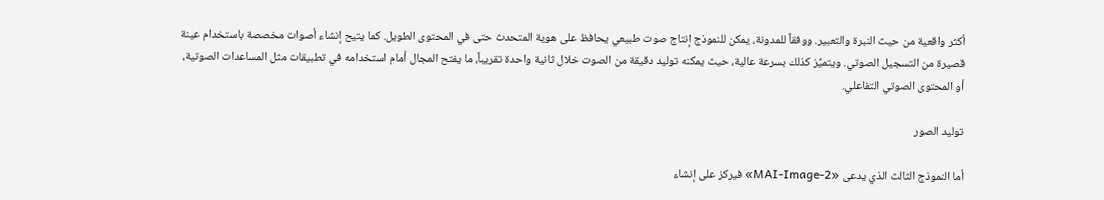أكثر واقعية من حيث النبرة والتعبير. ووفقاً للمدونة، يمكن للنموذج إنتاج صوت طبيعي يحافظ على هوية المتحدث حتى في المحتوى الطويل. كما يتيح إنشاء أصوات مخصصة باستخدام عينة قصيرة من التسجيل الصوتي. ويتميَّز كذلك بسرعة عالية، حيث يمكنه توليد دقيقة من الصوت خلال ثانية واحدة تقريباً، ما يفتح المجال أمام استخدامه في تطبيقات مثل المساعدات الصوتية، أو المحتوى الصوتي التفاعلي.

توليد الصور

أما النموذج الثالث الذي يدعى «MAI-Image-2» فيركز على إنشاء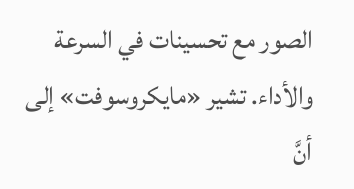الصور مع تحسينات في السرعة والأداء. تشير «مايكروسوفت» إلى أنَّ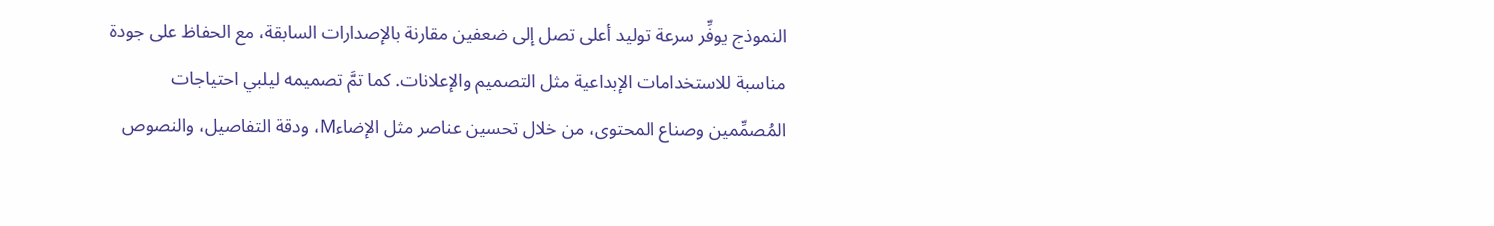النموذج يوفِّر سرعة توليد أعلى تصل إلى ضعفين مقارنة بالإصدارات السابقة، مع الحفاظ على جودة مناسبة للاستخدامات الإبداعية مثل التصميم والإعلانات. كما تمَّ تصميمه ليلبي احتياجات المُصمِّمين وصناع المحتوى، من خلال تحسين عناصر مثل الإضاءM، ودقة التفاصيل، والنصوص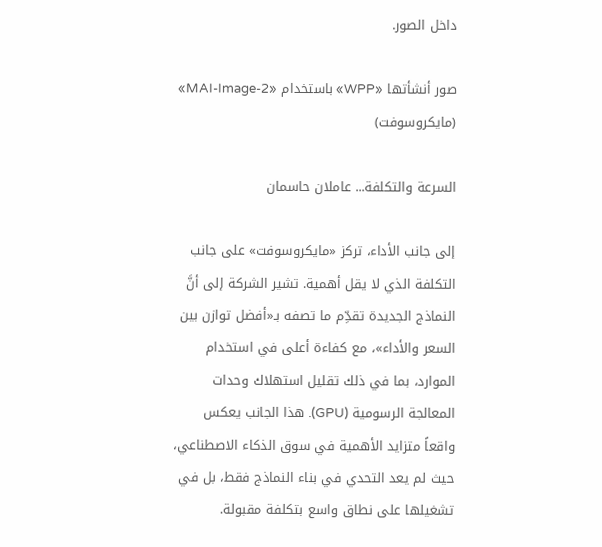داخل الصور.

صور أنشأتها «WPP» باستخدام «MAI-Image-2» (مايكروسوفت)

السرعة والتكلفة... عاملان حاسمان

إلى جانب الأداء، تركز «مايكروسوفت» على جانب التكلفة الذي لا يقل أهمية. تشير الشركة إلى أنَّ النماذج الجديدة تقدِّم ما تصفه بـ«أفضل توازن بين السعر والأداء»، مع كفاءة أعلى في استخدام الموارد، بما في ذلك تقليل استهلاك وحدات المعالجة الرسومية (GPU). هذا الجانب يعكس واقعاً متزايد الأهمية في سوق الذكاء الاصطناعي، حيث لم يعد التحدي في بناء النماذج فقط، بل في تشغيلها على نطاق واسع بتكلفة مقبولة.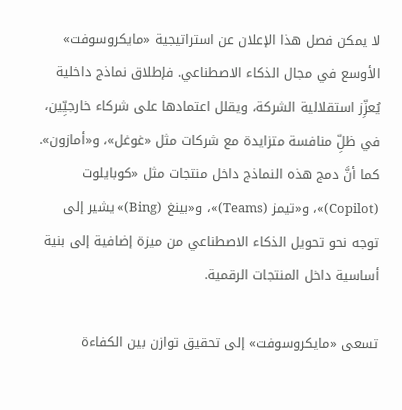لا يمكن فصل هذا الإعلان عن استراتيجية «مايكروسوفت» الأوسع في مجال الذكاء الاصطناعي. فإطلاق نماذج داخلية يُعزِّز استقلالية الشركة، ويقلل اعتمادها على شركاء خارجيِّين، في ظلِّ منافسة متزايدة مع شركات مثل «غوغل»، و«أمازون». كما أنَّ دمج هذه النماذج داخل منتجات مثل «كوبايلوت (Copilot)»، و«تيمز (Teams)»، و«بينغ (Bing)» يشير إلى توجه نحو تحويل الذكاء الاصطناعي من ميزة إضافية إلى بنية أساسية داخل المنتجات الرقمية.

تسعى «مايكروسوفت» إلى تحقيق توازن بين الكفاءة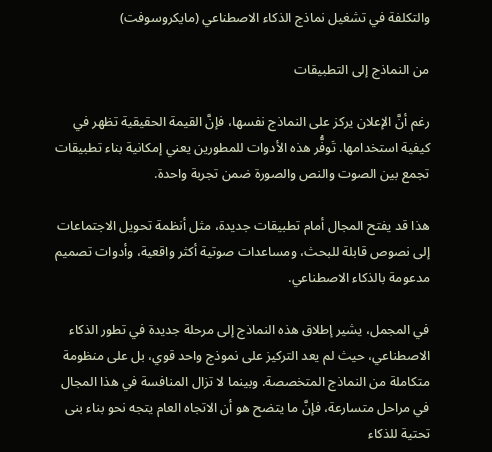والتكلفة في تشغيل نماذج الذكاء الاصطناعي (مايكروسوفت)

من النماذج إلى التطبيقات

رغم أنَّ الإعلان يركز على النماذج نفسها، فإنَّ القيمة الحقيقية تظهر في كيفية استخدامها. تَوفُّر هذه الأدوات للمطورين يعني إمكانية بناء تطبيقات تجمع بين الصوت والنص والصورة ضمن تجربة واحدة.

هذا قد يفتح المجال أمام تطبيقات جديدة، مثل أنظمة تحويل الاجتماعات إلى نصوص قابلة للبحث، ومساعدات صوتية أكثر واقعية، وأدوات تصميم مدعومة بالذكاء الاصطناعي.

في المجمل، يشير إطلاق هذه النماذج إلى مرحلة جديدة في تطور الذكاء الاصطناعي، حيث لم يعد التركيز على نموذج واحد قوي، بل على منظومة متكاملة من النماذج المتخصصة. وبينما لا تزال المنافسة في هذا المجال في مراحل متسارعة، فإنَّ ما يتضح هو أن الاتجاه العام يتجه نحو بناء بنى تحتية للذكاء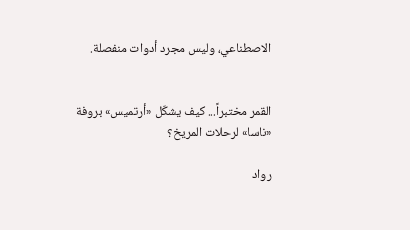الاصطناعي، وليس مجرد أدوات منفصلة.


القمر مختبراً... كيف يشكّل «أرتميس» بروفة «ناسا» لرحلات المريخ؟

رواد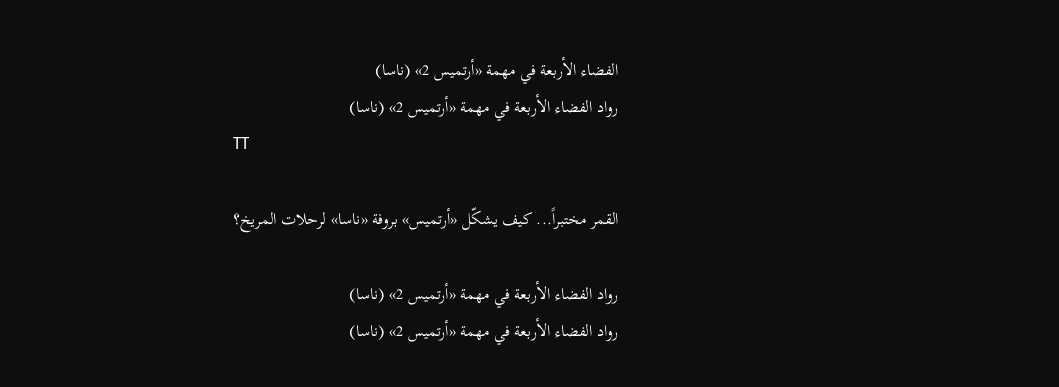الفضاء الأربعة في مهمة «أرتميس ‌2» (ناسا)
رواد الفضاء الأربعة في مهمة «أرتميس ‌2» (ناسا)
TT

القمر مختبراً... كيف يشكّل «أرتميس» بروفة «ناسا» لرحلات المريخ؟

رواد الفضاء الأربعة في مهمة «أرتميس ‌2» (ناسا)
رواد الفضاء الأربعة في مهمة «أرتميس ‌2» (ناسا)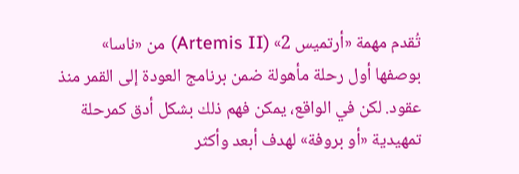تُقدم مهمة «أرتميس ‌2» (Artemis II) من «ناسا» بوصفها أول رحلة مأهولة ضمن برنامج العودة إلى القمر منذ عقود. لكن في الواقع، يمكن فهم ذلك بشكل أدق كمرحلة تمهيدية «أو بروفة» لهدف أبعد وأكثر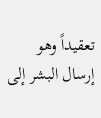تعقيداً وهو إرسال البشر إلى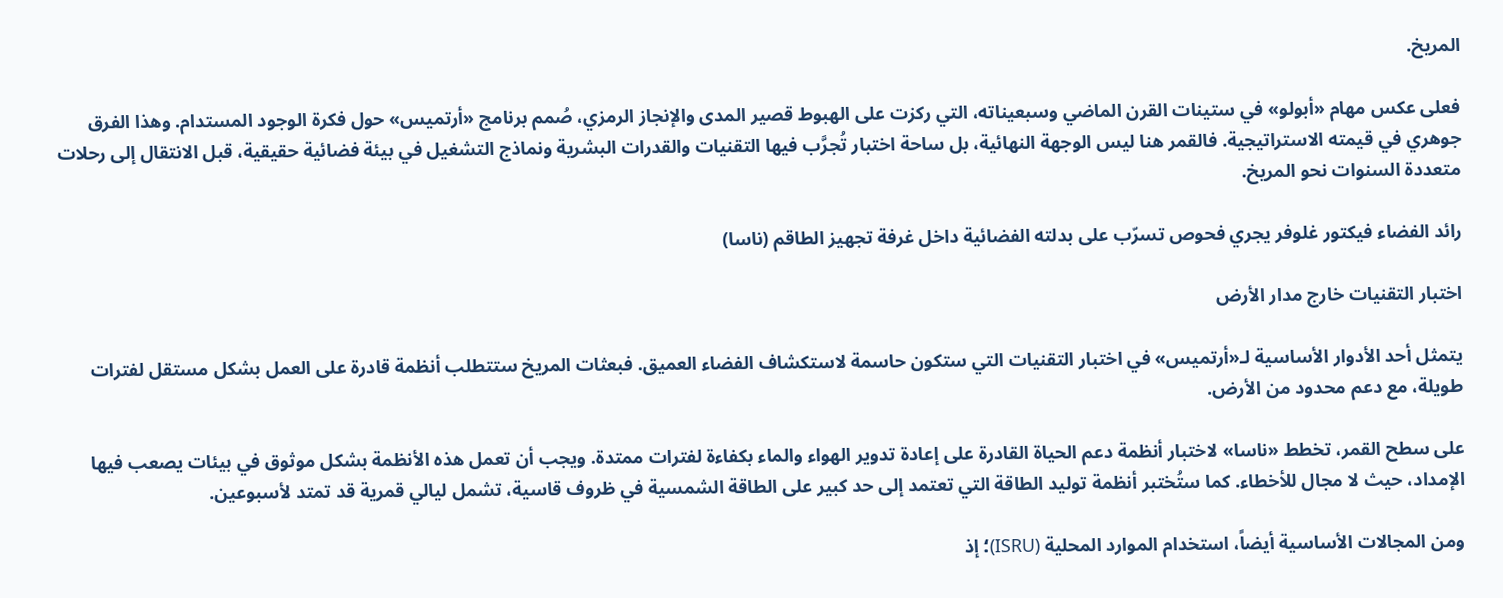المريخ.

فعلى عكس مهام «أبولو» في ستينات القرن الماضي وسبعيناته، التي ركزت على الهبوط قصير المدى والإنجاز الرمزي، صُمم برنامج «أرتميس» حول فكرة الوجود المستدام. وهذا الفرق جوهري في قيمته الاستراتيجية. فالقمر هنا ليس الوجهة النهائية، بل ساحة اختبار تُجرَّب فيها التقنيات والقدرات البشرية ونماذج التشغيل في بيئة فضائية حقيقية، قبل الانتقال إلى رحلات متعددة السنوات نحو المريخ.

رائد الفضاء فيكتور غلوفر يجري فحوص تسرّب على بدلته الفضائية داخل غرفة تجهيز الطاقم (ناسا)

اختبار التقنيات خارج مدار الأرض

يتمثل أحد الأدوار الأساسية لـ«أرتميس» في اختبار التقنيات التي ستكون حاسمة لاستكشاف الفضاء العميق. فبعثات المريخ ستتطلب أنظمة قادرة على العمل بشكل مستقل لفترات طويلة، مع دعم محدود من الأرض.

على سطح القمر، تخطط «ناسا» لاختبار أنظمة دعم الحياة القادرة على إعادة تدوير الهواء والماء بكفاءة لفترات ممتدة. ويجب أن تعمل هذه الأنظمة بشكل موثوق في بيئات يصعب فيها الإمداد، حيث لا مجال للأخطاء. كما ستُختبر أنظمة توليد الطاقة التي تعتمد إلى حد كبير على الطاقة الشمسية في ظروف قاسية، تشمل ليالي قمرية قد تمتد لأسبوعين.

ومن المجالات الأساسية أيضاً، استخدام الموارد المحلية (ISRU)؛ إذ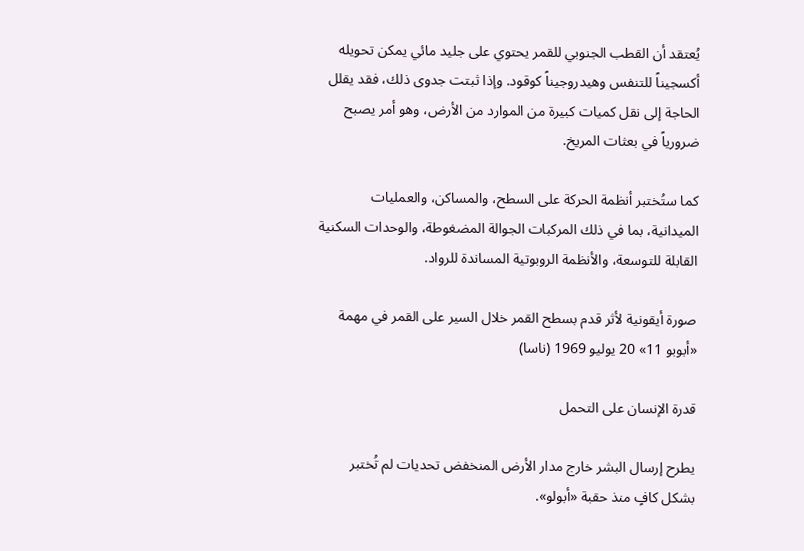يُعتقد أن القطب الجنوبي للقمر يحتوي على جليد مائي يمكن تحويله أكسجيناً للتنفس وهيدروجيناً كوقود. وإذا ثبتت جدوى ذلك، فقد يقلل الحاجة إلى نقل كميات كبيرة من الموارد من الأرض، وهو أمر يصبح ضرورياً في بعثات المريخ.

كما ستُختبر أنظمة الحركة على السطح، والمساكن، والعمليات الميدانية، بما في ذلك المركبات الجوالة المضغوطة، والوحدات السكنية القابلة للتوسعة، والأنظمة الروبوتية المساندة للرواد.

صورة أيقونية لأثر قدم بسطح القمر خلال السير على القمر في مهمة «أبوبو 11» 20 يوليو 1969 (ناسا)

قدرة الإنسان على التحمل

يطرح إرسال البشر خارج مدار الأرض المنخفض تحديات لم تُختبر بشكل كافٍ منذ حقبة «أبولو».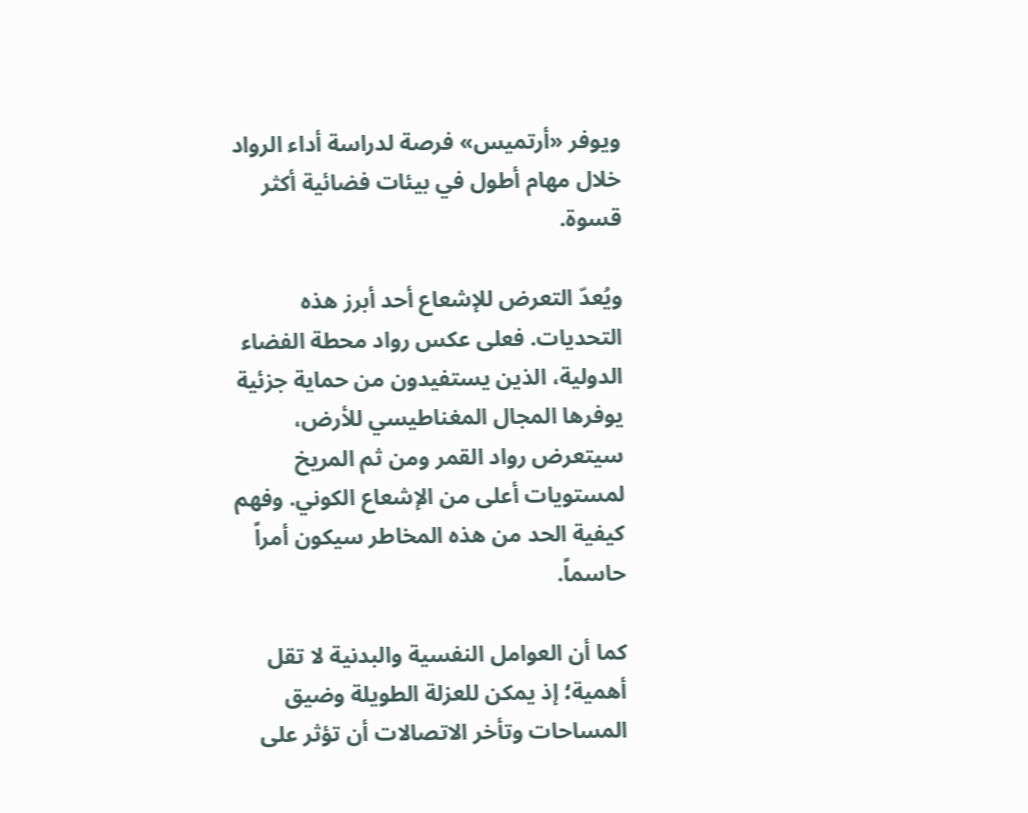ويوفر «أرتميس» فرصة لدراسة أداء الرواد خلال مهام أطول في بيئات فضائية أكثر قسوة.

ويُعدّ التعرض للإشعاع أحد أبرز هذه التحديات. فعلى عكس رواد محطة الفضاء الدولية، الذين يستفيدون من حماية جزئية يوفرها المجال المغناطيسي للأرض، سيتعرض رواد القمر ومن ثم المريخ لمستويات أعلى من الإشعاع الكوني. وفهم كيفية الحد من هذه المخاطر سيكون أمراً حاسماً.

كما أن العوامل النفسية والبدنية لا تقل أهمية؛ إذ يمكن للعزلة الطويلة وضيق المساحات وتأخر الاتصالات أن تؤثر على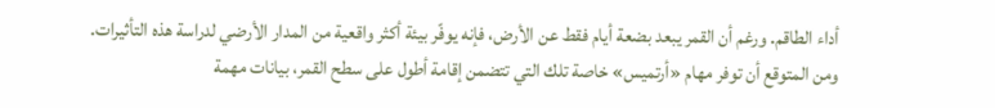أداء الطاقم. ورغم أن القمر يبعد بضعة أيام فقط عن الأرض، فإنه يوفّر بيئة أكثر واقعية من المدار الأرضي لدراسة هذه التأثيرات. ومن المتوقع أن توفر مهام «أرتميس» خاصة تلك التي تتضمن إقامة أطول على سطح القمر، بيانات مهمة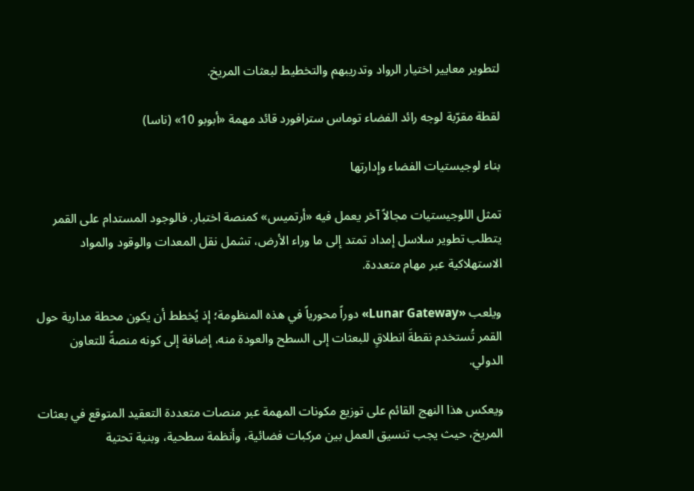لتطوير معايير اختيار الرواد وتدريبهم والتخطيط لبعثات المريخ.

لقطة مقرّبة لوجه رائد الفضاء توماس سترافورد قائد مهمة «أبوبو 10» (ناسا)

بناء لوجيستيات الفضاء وإدارتها

تمثل اللوجيستيات مجالاً آخر يعمل فيه «أرتميس» كمنصة اختبار. فالوجود المستدام على القمر يتطلب تطوير سلاسل إمداد تمتد إلى ما وراء الأرض، تشمل نقل المعدات والوقود والمواد الاستهلاكية عبر مهام متعددة.

ويلعب «Lunar Gateway» دوراً محورياً في هذه المنظومة؛ إذ يُخطط أن يكون محطة مدارية حول القمر تُستخدم نقطةَ انطلاقٍ للبعثات إلى السطح والعودة منه، إضافة إلى كونه منصةً للتعاون الدولي.

ويعكس هذا النهج القائم على توزيع مكونات المهمة عبر منصات متعددة التعقيد المتوقع في بعثات المريخ، حيث يجب تنسيق العمل بين مركبات فضائية، وأنظمة سطحية، وبنية تحتية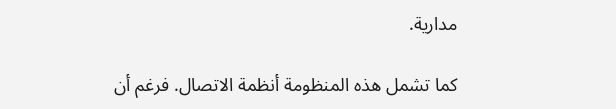مدارية.

كما تشمل هذه المنظومة أنظمة الاتصال. فرغم أن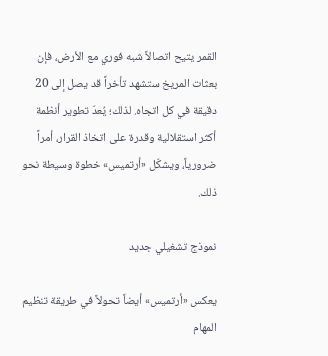القمر يتيح اتصالاً شبه فوري مع الأرض، فإن بعثات المريخ ستشهد تأخراً قد يصل إلى 20 دقيقة في كل اتجاه. لذلك؛ يُعدّ تطوير أنظمة أكثر استقلالية وقدرة على اتخاذ القرار، أمراً ضرورياً، ويشكّل «أرتميس» خطوة وسيطة نحو ذلك.

نموذج تشغيلي جديد

يعكس «أرتميس» أيضاً تحولاً في طريقة تنظيم المهام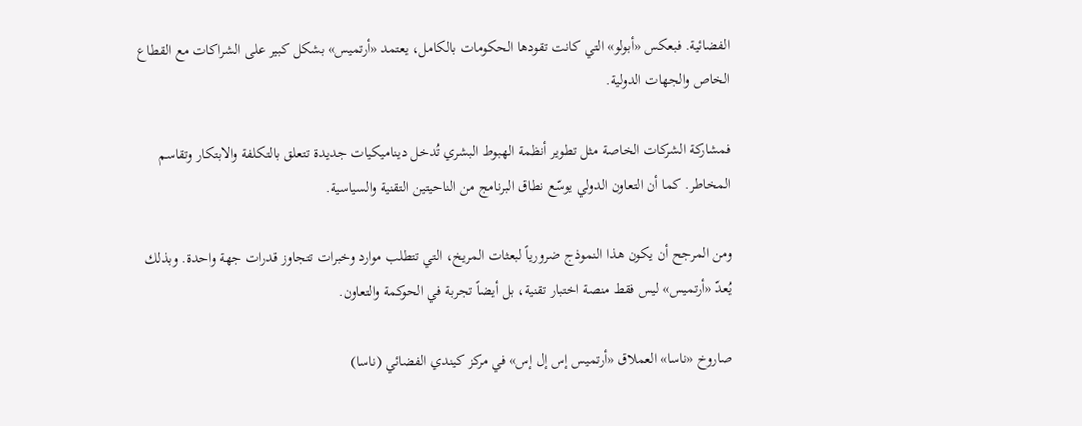الفضائية. فبعكس «أبولو» التي كانت تقودها الحكومات بالكامل، يعتمد «أرتميس» بشكل كبير على الشراكات مع القطاع الخاص والجهات الدولية.

فمشاركة الشركات الخاصة مثل تطوير أنظمة الهبوط البشري تُدخل ديناميكيات جديدة تتعلق بالتكلفة والابتكار وتقاسم المخاطر. كما أن التعاون الدولي يوسّع نطاق البرنامج من الناحيتين التقنية والسياسية.

ومن المرجح أن يكون هذا النموذج ضرورياً لبعثات المريخ، التي تتطلب موارد وخبرات تتجاوز قدرات جهة واحدة. وبذلك يُعدّ «أرتميس» ليس فقط منصة اختبار تقنية، بل أيضاً تجربة في الحوكمة والتعاون.

صاروخ «ناسا» العملاق «أرتميس إس إل إس» في مركز كيندي الفضائي (ناسا)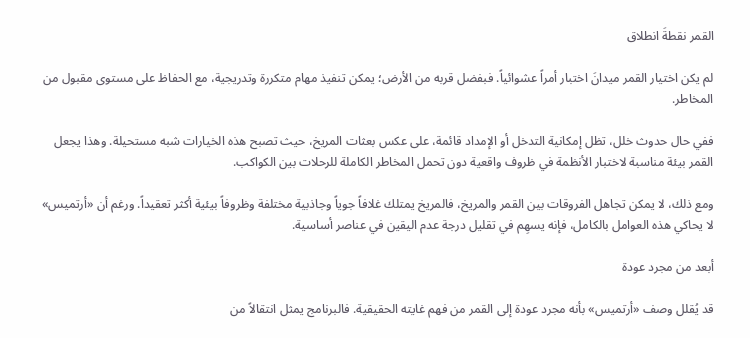القمر نقطةَ انطلاق

لم يكن اختيار القمر ميدانَ اختبار أمراً عشوائياً. فبفضل قربه من الأرض؛ يمكن تنفيذ مهام متكررة وتدريجية، مع الحفاظ على مستوى مقبول من المخاطر.

ففي حال حدوث خلل، تظل إمكانية التدخل أو الإمداد قائمة، على عكس بعثات المريخ، حيث تصبح هذه الخيارات شبه مستحيلة. وهذا يجعل القمر بيئة مناسبة لاختبار الأنظمة في ظروف واقعية دون تحمل المخاطر الكاملة للرحلات بين الكواكب.

ومع ذلك، لا يمكن تجاهل الفروقات بين القمر والمريخ، فالمريخ يمتلك غلافاً جوياً وجاذبية مختلفة وظروفاً بيئية أكثر تعقيداً. ورغم أن «أرتميس» لا يحاكي هذه العوامل بالكامل، فإنه يسهِم في تقليل درجة عدم اليقين في عناصر أساسية.

أبعد من مجرد عودة

قد يُقلل وصف «أرتميس» بأنه مجرد عودة إلى القمر من فهم غايته الحقيقية. فالبرنامج يمثل انتقالاً من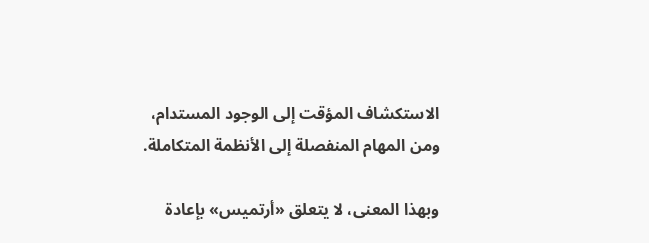الاستكشاف المؤقت إلى الوجود المستدام، ومن المهام المنفصلة إلى الأنظمة المتكاملة.

وبهذا المعنى، لا يتعلق «أرتميس» بإعادة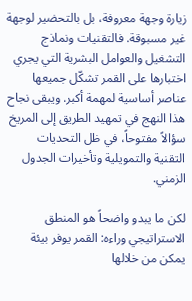زيارة وجهة معروفة، بل بالتحضير لوجهة غير مسبوقة. فالتقنيات ونماذج التشغيل والعوامل البشرية التي يجري اختبارها على القمر تشكّل جميعها عناصر أساسية لمهمة أكبر. ويبقى نجاح هذا النهج في تمهيد الطريق إلى المريخ سؤالاً مفتوحاً، في ظل التحديات التقنية والتمويلية وتأخيرات الجدول الزمني.

لكن ما يبدو واضحاً هو المنطق الاستراتيجي وراءه: القمر يوفر بيئة يمكن من خلالها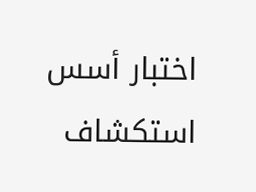اختبار أسس استكشاف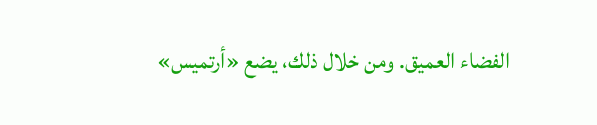الفضاء العميق. ومن خلال ذلك، يضع «أرتميس»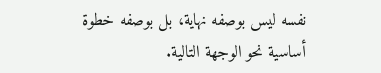نفسه ليس بوصفه نهاية، بل بوصفه خطوة أساسية نحو الوجهة التالية.